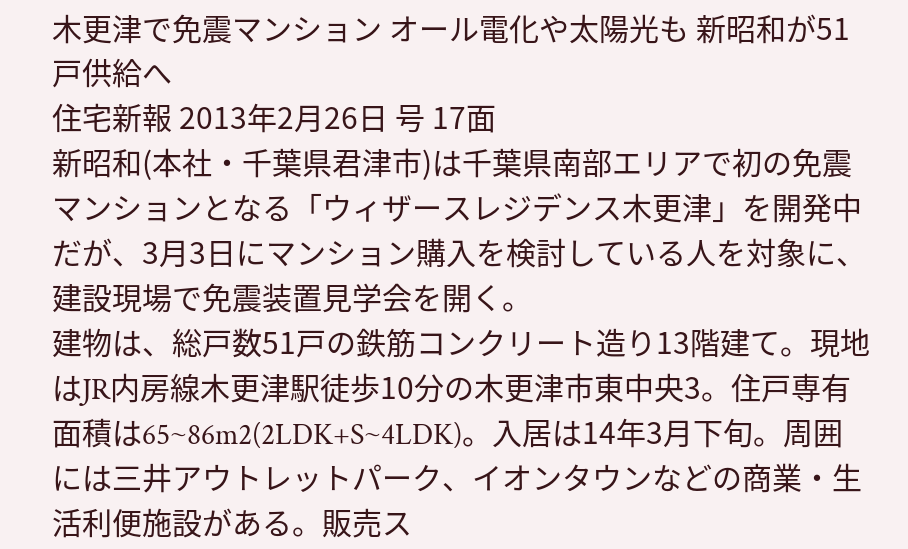木更津で免震マンション オール電化や太陽光も 新昭和が51戸供給へ
住宅新報 2013年2月26日 号 17面
新昭和(本社・千葉県君津市)は千葉県南部エリアで初の免震マンションとなる「ウィザースレジデンス木更津」を開発中だが、3月3日にマンション購入を検討している人を対象に、建設現場で免震装置見学会を開く。
建物は、総戸数51戸の鉄筋コンクリート造り13階建て。現地はJR内房線木更津駅徒歩10分の木更津市東中央3。住戸専有面積は65~86m2(2LDK+S~4LDK)。入居は14年3月下旬。周囲には三井アウトレットパーク、イオンタウンなどの商業・生活利便施設がある。販売ス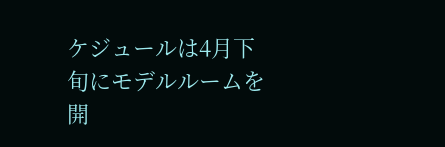ケジュールは4月下旬にモデルルームを開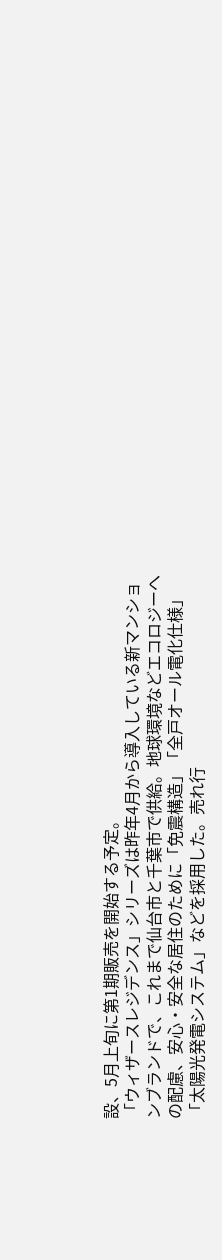設、5月上旬に第1期販売を開始する予定。
「ウィザースレジデンス」シリーズは昨年4月から導入している新マンションブランドで、これまで仙台市と千葉市で供給。地球環境などエコロジーへの配慮、安心・安全な居住のために「免震構造」「全戸オール電化仕様」「太陽光発電システム」などを採用した。売れ行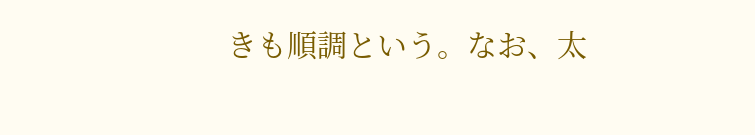きも順調という。なお、太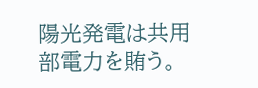陽光発電は共用部電力を賄う。